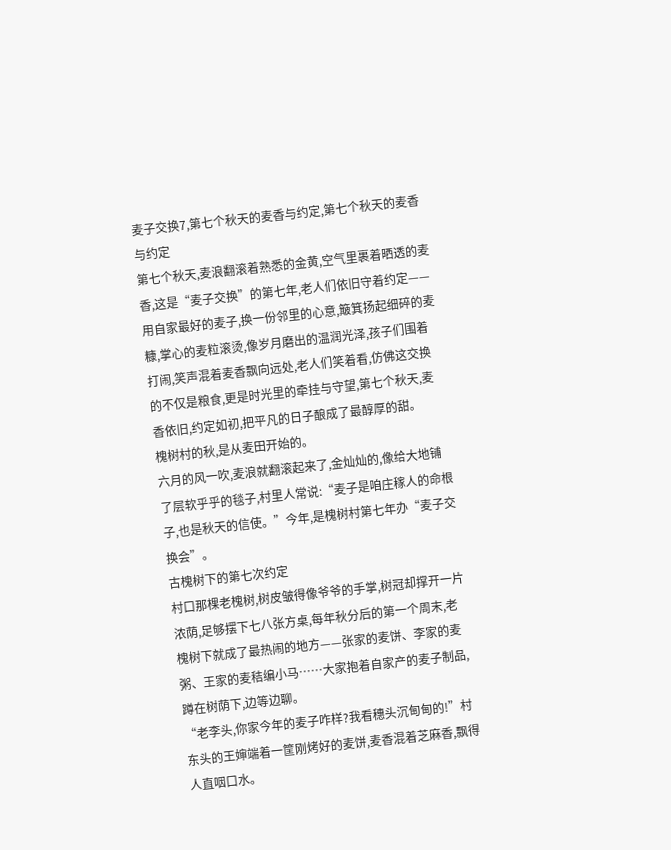麦子交换7,第七个秋天的麦香与约定,第七个秋天的麦香与约定
第七个秋天,麦浪翻滚着熟悉的金黄,空气里裹着晒透的麦香,这是“麦子交换”的第七年,老人们依旧守着约定——用自家最好的麦子,换一份邻里的心意,簸箕扬起细碎的麦糠,掌心的麦粒滚烫,像岁月磨出的温润光泽,孩子们围着打闹,笑声混着麦香飘向远处,老人们笑着看,仿佛这交换的不仅是粮食,更是时光里的牵挂与守望,第七个秋天,麦香依旧,约定如初,把平凡的日子酿成了最醇厚的甜。
槐树村的秋,是从麦田开始的。
六月的风一吹,麦浪就翻滚起来了,金灿灿的,像给大地铺了层软乎乎的毯子,村里人常说:“麦子是咱庄稼人的命根子,也是秋天的信使。”今年,是槐树村第七年办“麦子交换会”。
古槐树下的第七次约定
村口那棵老槐树,树皮皱得像爷爷的手掌,树冠却撑开一片浓荫,足够摆下七八张方桌,每年秋分后的第一个周末,老槐树下就成了最热闹的地方——张家的麦饼、李家的麦粥、王家的麦秸编小马……大家抱着自家产的麦子制品,蹲在树荫下,边等边聊。
“老李头,你家今年的麦子咋样?我看穗头沉甸甸的!”村东头的王婶端着一筐刚烤好的麦饼,麦香混着芝麻香,飘得人直咽口水。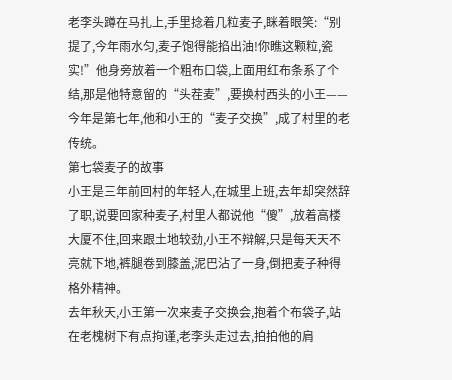老李头蹲在马扎上,手里捻着几粒麦子,眯着眼笑:“别提了,今年雨水匀,麦子饱得能掐出油!你瞧这颗粒,瓷实!”他身旁放着一个粗布口袋,上面用红布条系了个结,那是他特意留的“头茬麦”,要换村西头的小王——今年是第七年,他和小王的“麦子交换”,成了村里的老传统。
第七袋麦子的故事
小王是三年前回村的年轻人,在城里上班,去年却突然辞了职,说要回家种麦子,村里人都说他“傻”,放着高楼大厦不住,回来跟土地较劲,小王不辩解,只是每天天不亮就下地,裤腿卷到膝盖,泥巴沾了一身,倒把麦子种得格外精神。
去年秋天,小王第一次来麦子交换会,抱着个布袋子,站在老槐树下有点拘谨,老李头走过去,拍拍他的肩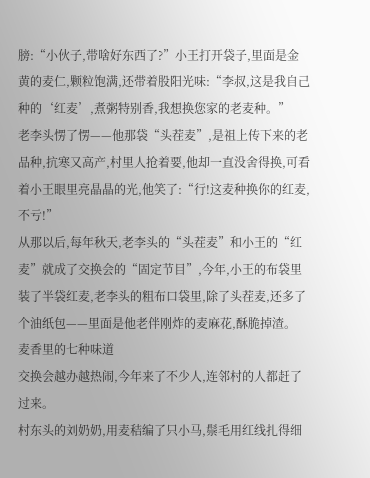膀:“小伙子,带啥好东西了?”小王打开袋子,里面是金黄的麦仁,颗粒饱满,还带着股阳光味:“李叔,这是我自己种的‘红麦’,煮粥特别香,我想换您家的老麦种。”
老李头愣了愣——他那袋“头茬麦”,是祖上传下来的老品种,抗寒又高产,村里人抢着要,他却一直没舍得换,可看着小王眼里亮晶晶的光,他笑了:“行!这麦种换你的红麦,不亏!”
从那以后,每年秋天,老李头的“头茬麦”和小王的“红麦”就成了交换会的“固定节目”,今年,小王的布袋里装了半袋红麦,老李头的粗布口袋里,除了头茬麦,还多了个油纸包——里面是他老伴刚炸的麦麻花,酥脆掉渣。
麦香里的七种味道
交换会越办越热闹,今年来了不少人,连邻村的人都赶了过来。
村东头的刘奶奶,用麦秸编了只小马,鬃毛用红线扎得细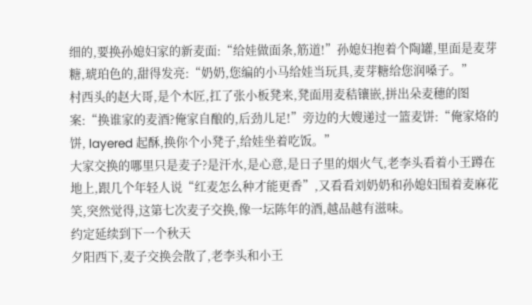细的,要换孙媳妇家的新麦面:“给娃做面条,筋道!”孙媳妇抱着个陶罐,里面是麦芽糖,琥珀色的,甜得发亮:“奶奶,您编的小马给娃当玩具,麦芽糖给您润嗓子。”
村西头的赵大哥,是个木匠,扛了张小板凳来,凳面用麦秸镶嵌,拼出朵麦穗的图案:“换谁家的麦酒?俺家自酿的,后劲儿足!”旁边的大嫂递过一篮麦饼:“俺家烙的饼, layered 起酥,换你个小凳子,给娃坐着吃饭。”
大家交换的哪里只是麦子?是汗水,是心意,是日子里的烟火气,老李头看着小王蹲在地上,跟几个年轻人说“红麦怎么种才能更香”,又看看刘奶奶和孙媳妇围着麦麻花笑,突然觉得,这第七次麦子交换,像一坛陈年的酒,越品越有滋味。
约定延续到下一个秋天
夕阳西下,麦子交换会散了,老李头和小王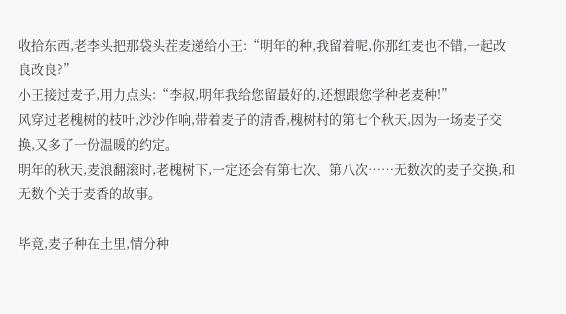收拾东西,老李头把那袋头茬麦递给小王:“明年的种,我留着呢,你那红麦也不错,一起改良改良?”
小王接过麦子,用力点头:“李叔,明年我给您留最好的,还想跟您学种老麦种!”
风穿过老槐树的枝叶,沙沙作响,带着麦子的清香,槐树村的第七个秋天,因为一场麦子交换,又多了一份温暖的约定。
明年的秋天,麦浪翻滚时,老槐树下,一定还会有第七次、第八次……无数次的麦子交换,和无数个关于麦香的故事。

毕竟,麦子种在土里,情分种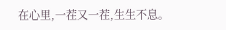在心里,一茬又一茬,生生不息。